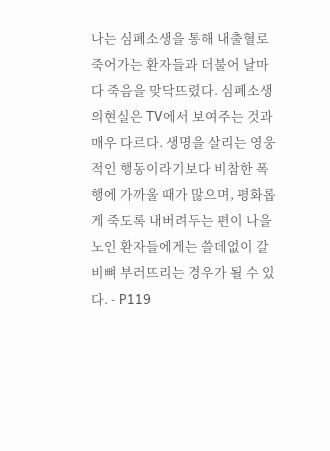나는 심폐소생을 통해 내출혈로죽어가는 환자들과 더불어 날마다 죽음을 맞닥뜨렸다. 심폐소생의현실은 TV에서 보여주는 것과 매우 다르다. 생명을 살리는 영웅적인 행동이라기보다 비참한 폭행에 가까울 때가 많으며, 평화롭게 죽도록 내버려두는 편이 나을 노인 환자들에게는 쓸데없이 갈비뼈 부러뜨리는 경우가 될 수 있다. - P119